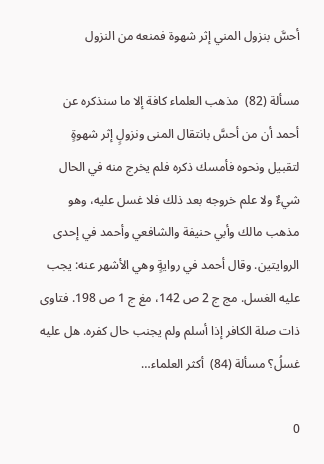أحسَّ بنزول المني إثر شهوة فمنعه من النزول

مسألة (82)  مذهب العلماء كافة إلا ما سنذكره عن أحمد أن من أحسَّ بانتقال المنى ونزولٍ إثر شهوةٍ لتقبيل ونحوه فأمسك ذكره فلم يخرج منه في الحال شيءٌ ولا علم خروجه بعد ذلك فلا غسل عليه، وهو مذهب مالك وأبي حنيفة والشافعي وأحمد في إحدى الروايتين. وقال أحمد في روايةٍ وهي الأشهر عنه: يجب عليه الغسل. مج ج 2 ص 142، مغ ج 1 ص 198. فتاوى ذات صلة الكافر إذا أسلم ولم يجنب حال كفره. هل عليه غسلُ؟ مسألة (84)  أكثر العلماء…

0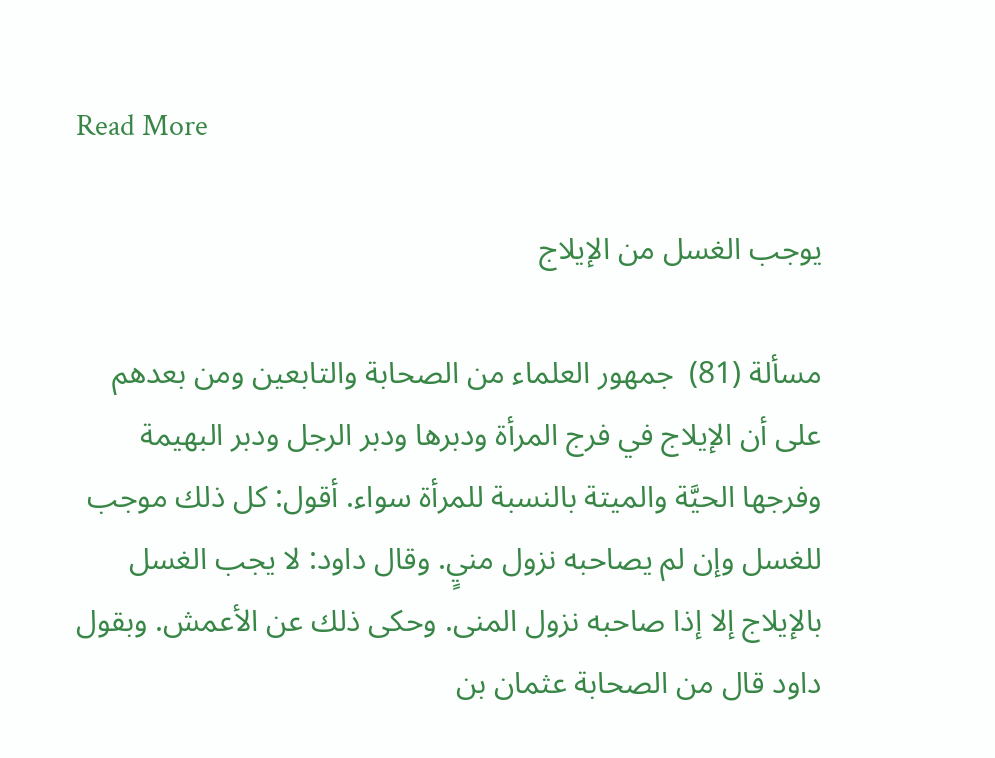Read More

يوجب الغسل من الإيلاج

مسألة (81)  جمهور العلماء من الصحابة والتابعين ومن بعدهم على أن الإيلاج في فرج المرأة ودبرها ودبر الرجل ودبر البهيمة وفرجها الحيَّة والميتة بالنسبة للمرأة سواء. أقول: كل ذلك موجب للغسل وإن لم يصاحبه نزول منيٍ. وقال داود: لا يجب الغسل بالإيلاج إلا إذا صاحبه نزول المنى. وحكى ذلك عن الأعمش. وبقول داود قال من الصحابة عثمان بن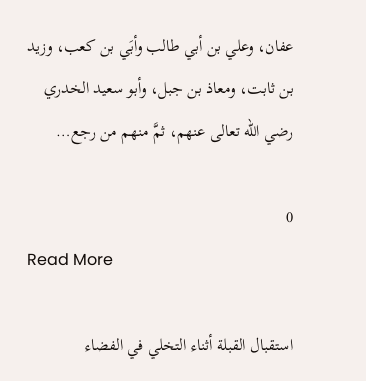عفان، وعلي بن أبي طالب وأبَي بن كعب، وزيد بن ثابت، ومعاذ بن جبل، وأبو سعيد الخدري رضي الله تعالى عنهم، ثمَّ منهم من رجع…

0
Read More

استقبال القبلة أثناء التخلي في الفضاء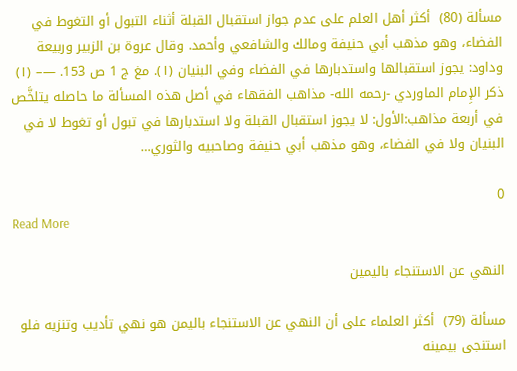مسألة (80)  أكثر أهل العلم على عدم جواز استقبال القبلة أثناء التبول أو التغوط في الفضاء، وهو مذهب أبي حنيفة ومالك والشافعي وأحمد. وقال عروة بن الزبير وربيعة وداود: يجوز استقبالها واستدبارها في الفضاء وفي البنيان (١). مغ ج 1 ص 153. —– (١) ذكر الإِمام الماوردي -رحمه الله- مذاهب الفقهاء في أصل هذه المسألة ما حاصله يتلخَّص في أربعة مذاهب:الأول: لا يجوز استقبال القبلة ولا استدبارها في تبول أو تغوط لا في البنيان ولا في الفضاء، وهو مذهب أبي حنيفة وصاحبيه والثوري…

0
Read More

النهي عن الاستنجاء باليمين

مسألة (79)  أكثر العلماء على أن النهي عن الاستنجاء باليمن هو نهي تأديب وتنزيه فلو استنجى بيمينه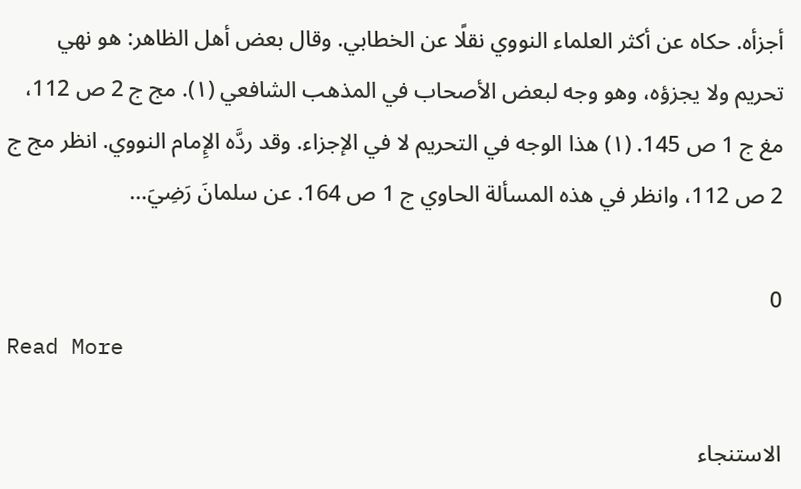أجزأه. حكاه عن أكثر العلماء النووي نقلًا عن الخطابي. وقال بعض أهل الظاهر: هو نهي تحريم ولا يجزؤه، وهو وجه لبعض الأصحاب في المذهب الشافعي (١). مج ج 2 ص 112، مغ ج 1 ص 145. (١) هذا الوجه في التحريم لا في الإجزاء. وقد ردَّه الإِمام النووي. انظر مج ج 2 ص 112، وانظر في هذه المسألة الحاوي ج 1 ص 164. عن سلمانَ رَضِيَ…

0
Read More

الاستنجاء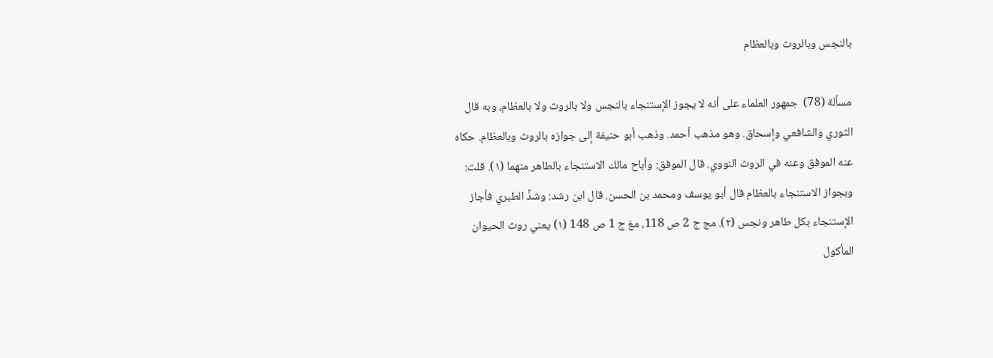بالنجس وبالروث وبالعظام

مسألة (78)  جمهور العلماء على أنه لا يجوز الإستنجاء بالنجس ولا بالروث ولا بالعظام، وبه قال الثوري والشافعي وإسحاق. وهو مذهب أحمد. وذهب أبو حنيفة إلى جوازه بالروث وبالعظام. حكاه عنه الموفق وعنه في الروث النووي. قال الموفق: وأباح مالك الاستنجاء بالطاهر منهما (١). قلت: وبجواز الاستنجاء بالعظام قال أبو يوسف ومحمد بن الحسن. قال ابن رشد: وشذَّ الطبري فأجاز الإستنجاء بكل طاهر ونجس (٢). مج ج 2 ص 118، مغ ج 1 ص 148 (١) يعني روث الحيوان المأكول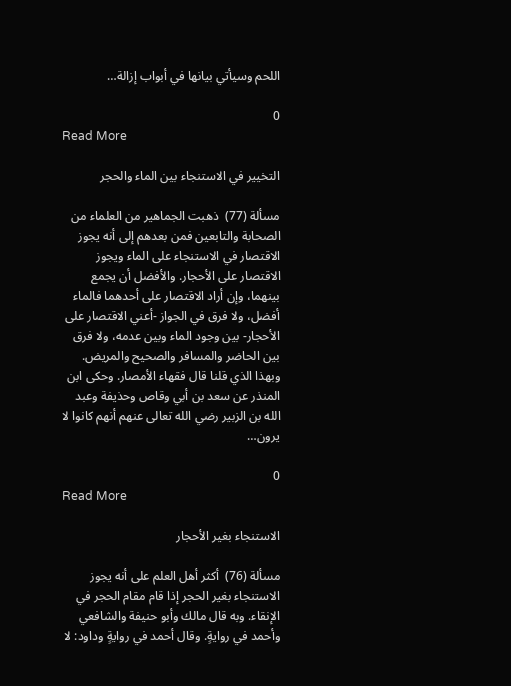اللحم وسيأتي بيانها في أبواب إزالة…

0
Read More

التخيير في الاستنجاء بين الماء والحجر

مسألة (77)  ذهبت الجماهير من العلماء من الصحابة والتابعين فمن بعدهم إلى أنه يجوز الاقتصار في الاستنجاء على الماء ويجوز الاقتصار على الأحجار. والأفضل أن يجمع بينهما، وإن أراد الاقتصار على أحدهما فالماء أفضل، ولا فرق في الجواز -أعني الاقتصار على الأحجار- بين وجود الماء وبين عدمه، ولا فرق بين الحاضر والمسافر والصحيح والمريض. وبهذا الذي قلنا قال فقهاء الأمصار. وحكى ابن المنذر عن سعد بن أبي وقاص وحذيفة وعبد الله بن الزبير رضي الله تعالى عنهم أنهم كانوا لا يرون…

0
Read More

الاستنجاء بغير الأحجار

مسألة (76)  أكثر أهل العلم على أنه يجوز الاستنجاء بغير الحجر إذا قام مقام الحجر في الإنقاء. وبه قال مالك وأبو حنيفة والشافعي وأحمد في روايةٍ. وقال أحمد في روايةٍ وداود: لا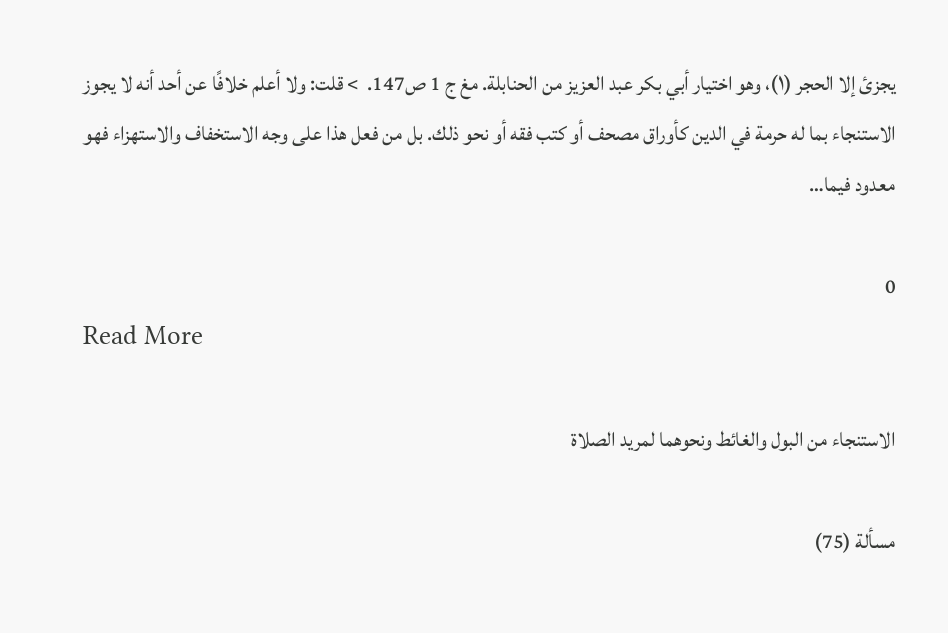يجزئ إلا الحجر (١)، وهو اختيار أبي بكر عبد العزيز من الحنابلة. مغ ج 1 ص147.  > قلت: ولا أعلم خلافًا عن أحد أنه لا يجوز الاستنجاء بما له حرمة في الدين كأوراق مصحف أو كتب فقه أو نحو ذلك. بل من فعل هذا على وجه الاستخفاف والاستهزاء فهو معدود فيما…

0
Read More

الاستنجاء من البول والغائط ونحوهما لمريد الصلاة

مسألة (75)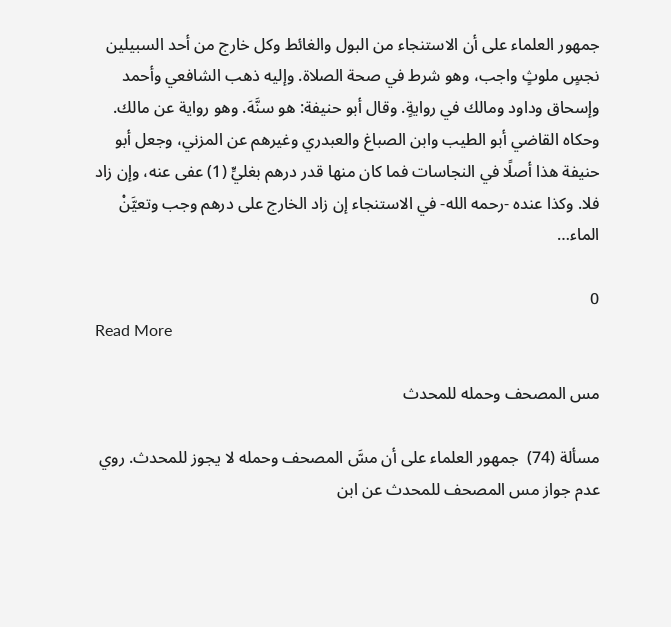جمهور العلماء على أن الاستنجاء من البول والغائط وكل خارج من أحد السبيلين نجسٍ ملوثٍ واجب، وهو شرط في صحة الصلاة. وإليه ذهب الشافعي وأحمد وإسحاق وداود ومالك في روايةٍ. وقال أبو حنيفة: هو سنَّهَ. وهو رواية عن مالك. وحكاه القاضي أبو الطيب وابن الصباغ والعبدري وغيرهم عن المزني، وجعل أبو حنيفة هذا أصلًا في النجاسات فما كان منها قدر درهم بغليٍّ (1) عفى عنه، وإن زاد فلا. وكذا عنده -رحمه الله- في الاستنجاء إن زاد الخارج على درهم وجب وتعيَّنْ الماء…

0
Read More

مس المصحف وحمله للمحدث

مسألة (74)  جمهور العلماء على أن مسَّ المصحف وحمله لا يجوز للمحدث. روي عدم جواز مس المصحف للمحدث عن ابن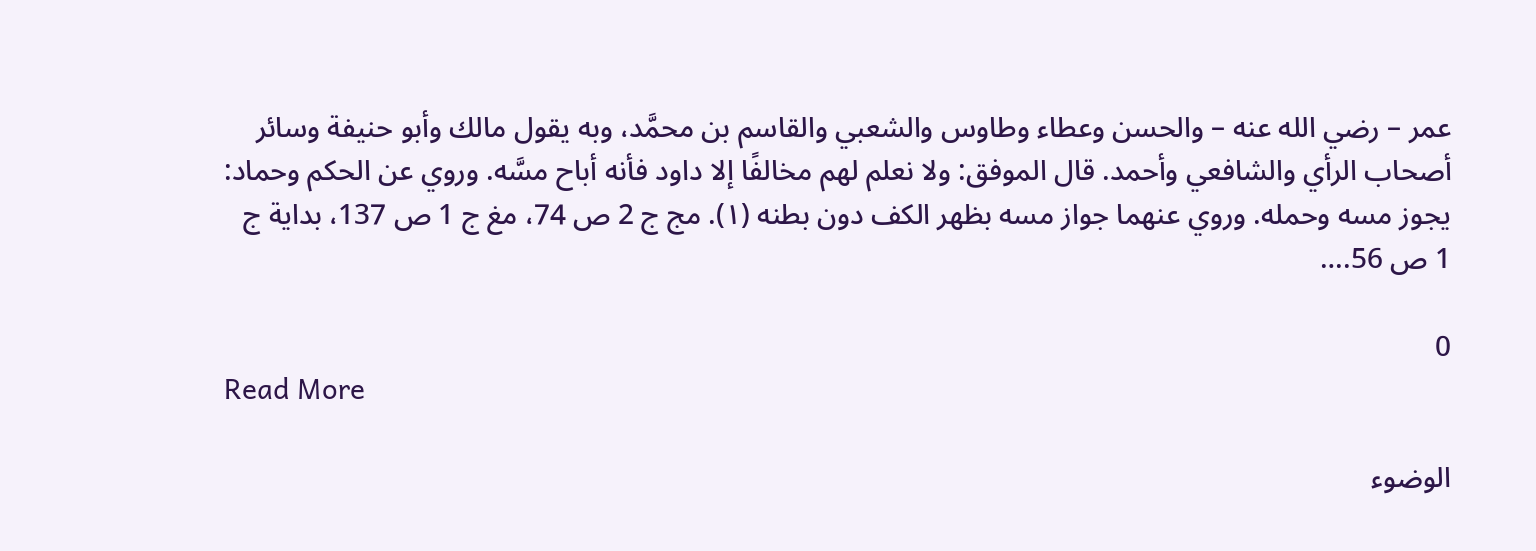عمر – رضي الله عنه – والحسن وعطاء وطاوس والشعبي والقاسم بن محمَّد، وبه يقول مالك وأبو حنيفة وسائر أصحاب الرأي والشافعي وأحمد. قال الموفق: ولا نعلم لهم مخالفًا إلا داود فأنه أباح مسَّه. وروي عن الحكم وحماد: يجوز مسه وحمله. وروي عنهما جواز مسه بظهر الكف دون بطنه (١). مج ج 2 ص 74، مغ ج 1 ص 137، بداية ج 1 ص 56.…

0
Read More

الوضوء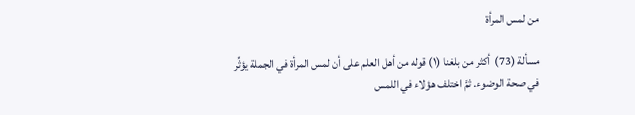من لمس المرأة

مسألة (73)  أكثر من بلغنا (١) قوله من أهل العلم على أن لمس المرأة في الجملة يؤثِّر في صحة الوضوء. ثمَّ اختلف هؤلاء في اللمس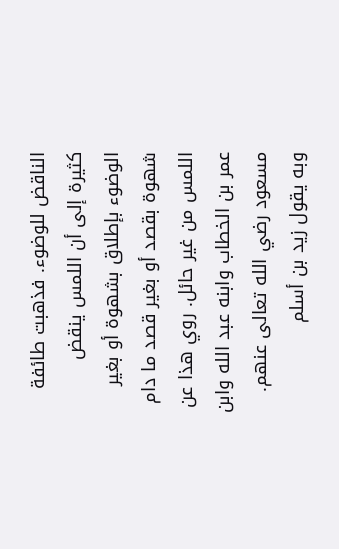الناقض للوضوء. فذهبت طائفة كثيرة إلى أن اللمس ينقض الوضوء بإطلاق بشهوة أو بغير شهوة بقصد أو بغير قصد ما دام اللمس من غير حائل. روي هذا عن عمر بن الخطاب وابنه عبد الله وابن مسعود رضي الله تعالى عنهم. وبه يقول زيد بن أسلم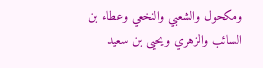ومكحول والشعبي والنخعي وعطاء بن السائب والزهري ويحيى بن سعيد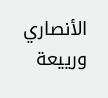الأنصاري ورييعة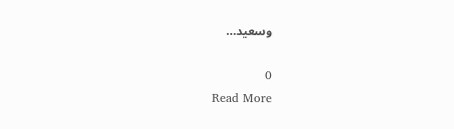وسعيد…

0
Read More